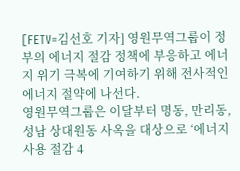[FETV=김선호 기자] 영원무역그룹이 정부의 에너지 절감 정책에 부응하고 에너지 위기 극복에 기여하기 위해 전사적인 에너지 절약에 나선다.
영원무역그룹은 이달부터 명동, 만리동, 성남 상대원동 사옥을 대상으로 ‘에너지 사용 절감 4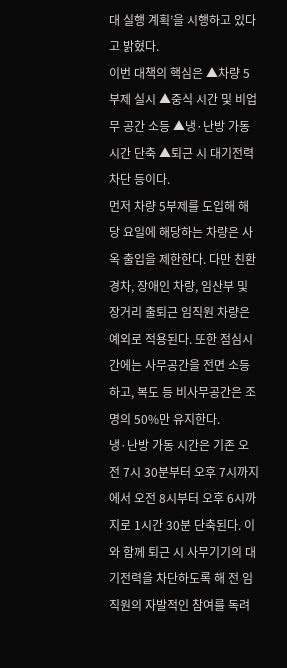대 실행 계획’을 시행하고 있다고 밝혔다.
이번 대책의 핵심은 ▲차량 5부제 실시 ▲중식 시간 및 비업무 공간 소등 ▲냉·난방 가동 시간 단축 ▲퇴근 시 대기전력 차단 등이다.
먼저 차량 5부제를 도입해 해당 요일에 해당하는 차량은 사옥 출입을 제한한다. 다만 친환경차, 장애인 차량, 임산부 및 장거리 출퇴근 임직원 차량은 예외로 적용된다. 또한 점심시간에는 사무공간을 전면 소등하고, 복도 등 비사무공간은 조명의 50%만 유지한다.
냉·난방 가동 시간은 기존 오전 7시 30분부터 오후 7시까지에서 오전 8시부터 오후 6시까지로 1시간 30분 단축된다. 이와 함께 퇴근 시 사무기기의 대기전력을 차단하도록 해 전 임직원의 자발적인 참여를 독려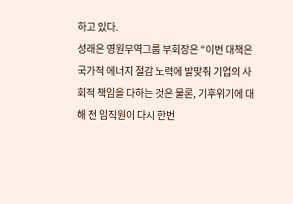하고 있다.
성래은 영원무역그룹 부회장은 “이번 대책은 국가적 에너지 절감 노력에 발맞춰 기업의 사회적 책임을 다하는 것은 물론, 기후위기에 대해 전 임직원이 다시 한번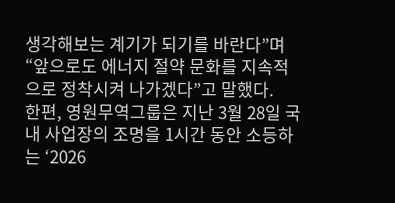생각해보는 계기가 되기를 바란다”며 “앞으로도 에너지 절약 문화를 지속적으로 정착시켜 나가겠다”고 말했다.
한편, 영원무역그룹은 지난 3월 28일 국내 사업장의 조명을 1시간 동안 소등하는 ‘2026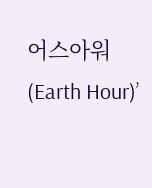어스아워(Earth Hour)’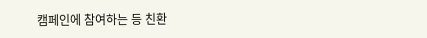캠페인에 참여하는 등 친환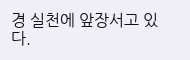경 실천에 앞장서고 있다.